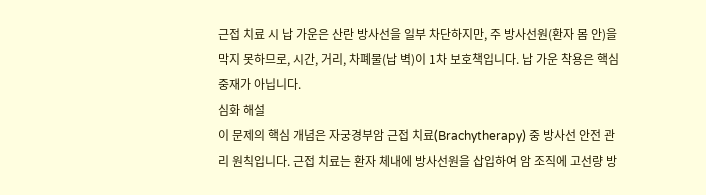근접 치료 시 납 가운은 산란 방사선을 일부 차단하지만, 주 방사선원(환자 몸 안)을 막지 못하므로, 시간, 거리, 차폐물(납 벽)이 1차 보호책입니다. 납 가운 착용은 핵심 중재가 아닙니다.
심화 해설
이 문제의 핵심 개념은 자궁경부암 근접 치료(Brachytherapy) 중 방사선 안전 관리 원칙입니다. 근접 치료는 환자 체내에 방사선원을 삽입하여 암 조직에 고선량 방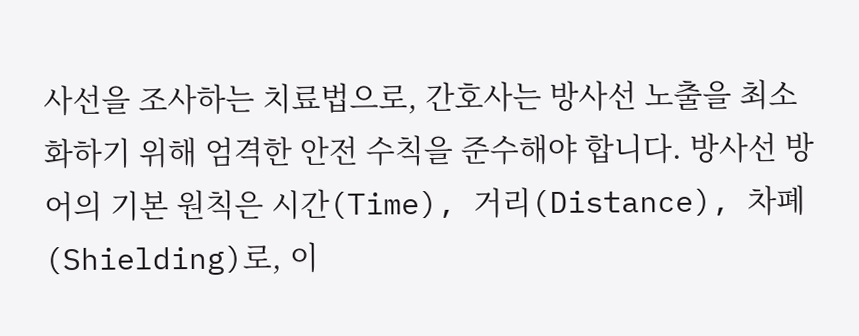사선을 조사하는 치료법으로, 간호사는 방사선 노출을 최소화하기 위해 엄격한 안전 수칙을 준수해야 합니다. 방사선 방어의 기본 원칙은 시간(Time), 거리(Distance), 차폐(Shielding)로, 이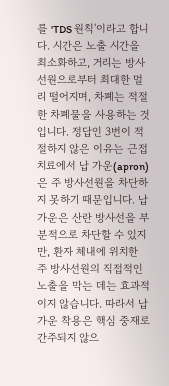를 'TDS 원칙'이라고 합니다. 시간은 노출 시간을 최소화하고, 거리는 방사선원으로부터 최대한 멀리 떨어지며, 차폐는 적절한 차폐물을 사용하는 것입니다. 정답인 3번이 적절하지 않은 이유는 근접 치료에서 납 가운(apron)은 주 방사선원을 차단하지 못하기 때문입니다. 납 가운은 산란 방사선을 부분적으로 차단할 수 있지만, 환자 체내에 위치한 주 방사선원의 직접적인 노출을 막는 데는 효과적이지 않습니다. 따라서 납 가운 착용은 핵심 중재로 간주되지 않으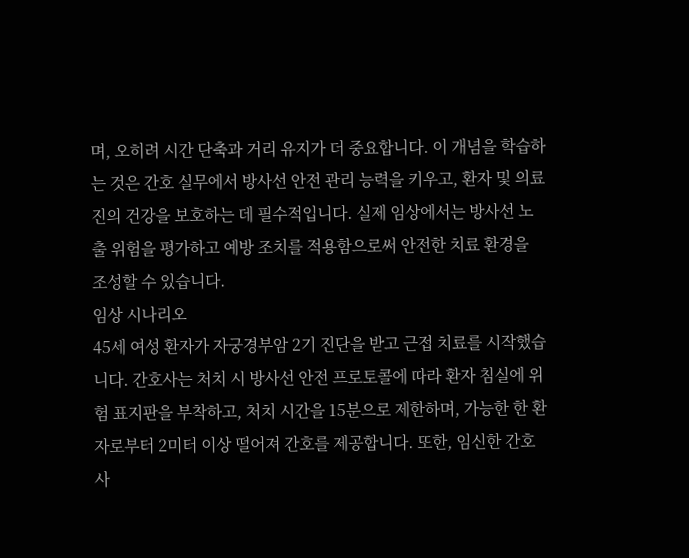며, 오히려 시간 단축과 거리 유지가 더 중요합니다. 이 개념을 학습하는 것은 간호 실무에서 방사선 안전 관리 능력을 키우고, 환자 및 의료진의 건강을 보호하는 데 필수적입니다. 실제 임상에서는 방사선 노출 위험을 평가하고 예방 조치를 적용함으로써 안전한 치료 환경을 조성할 수 있습니다.
임상 시나리오
45세 여성 환자가 자궁경부암 2기 진단을 받고 근접 치료를 시작했습니다. 간호사는 처치 시 방사선 안전 프로토콜에 따라 환자 침실에 위험 표지판을 부착하고, 처치 시간을 15분으로 제한하며, 가능한 한 환자로부터 2미터 이상 떨어져 간호를 제공합니다. 또한, 임신한 간호사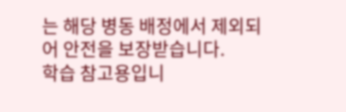는 해당 병동 배정에서 제외되어 안전을 보장받습니다.
학습 참고용입니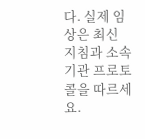다. 실제 임상은 최신 지침과 소속 기관 프로토콜을 따르세요.